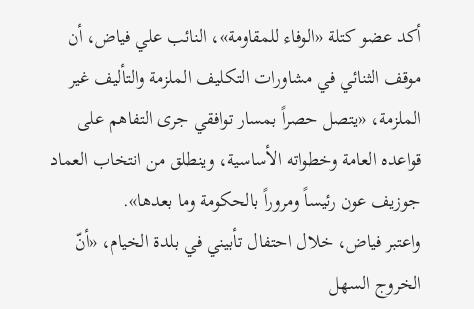أكد عضو كتلة «الوفاء للمقاومة»، النائب علي فياض، أن موقف الثنائي في مشاورات التكليف الملزمة والتأليف غير الملزمة، «يتصل حصراً بمسار توافقي جرى التفاهم على قواعده العامة وخطواته الأساسية، وينطلق من انتخاب العماد جوزيف عون رئيساً ومروراً بالحكومة وما بعدها».
واعتبر فياض، خلال احتفال تأبيني في بلدة الخيام، «أنّ الخروج السهل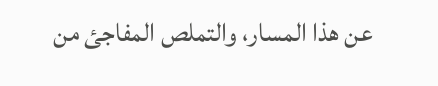عن هذا المسار، والتملص المفاجئ من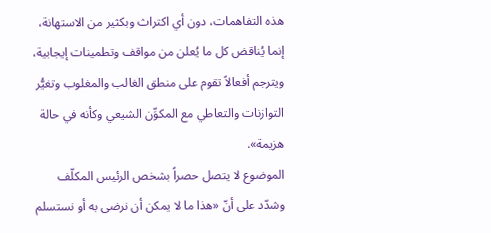هذه التفاهمات، دون أي اكتراث وبكثير من الاستهانة، إنما يُناقض كل ما يُعلن من مواقف وتطمينات إيجابية، ويترجم أفعالاً تقوم على منطق الغالب والمغلوب وتغيُّر التوازنات والتعاطي مع المكوِّن الشيعي وكأنه في حالة هزيمة».
الموضوع لا يتصل حصراً بشخص الرئيس المكلّف
وشدّد على أنّ «هذا ما لا يمكن أن نرضى به أو نستسلم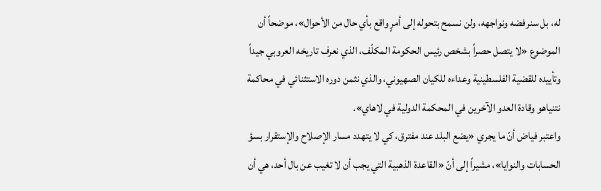له، بل سنرفضه ونواجهه، ولن نسمح بتحوله إلى أمرٍ واقع بأي حال من الأحوال»، موضحاً أن الموضوع «لا يتصل حصراً بشخص رئيس الحكومة المكلّف، الذي نعرف تاريخه العروبي جيداً وتأييده للقضية الفلسطينية وعداءه للكيان الصهيوني، والذي نثمن دوره الاستثنائي في محاكمة نتنياهو وقادة العدو الآخرين في المحكمة الدولية في لاهاي».
واعتبر فياض أنّ ما يجري «يضع البلد عند مفترق، كي لا يتهدد مسار الإصلاح والإستقرار بسؤ الحسابات والنوايا»، مشيراً إلى أنّ «القاعدة الذهبية التي يجب أن لا تغيب عن بال أحد، هي أن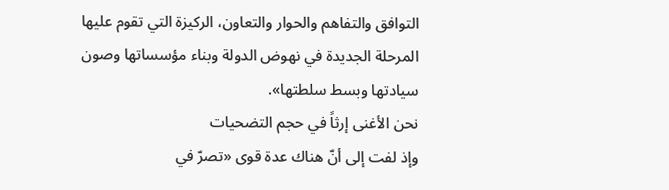التوافق والتفاهم والحوار والتعاون، الركيزة التي تقوم عليها المرحلة الجديدة في نهوض الدولة وبناء مؤسساتها وصون سيادتها وبسط سلطتها».
نحن الأغنى إرثاً في حجم التضحيات
وإذ لفت إلى أنّ هناك عدة قوى «تصرّ في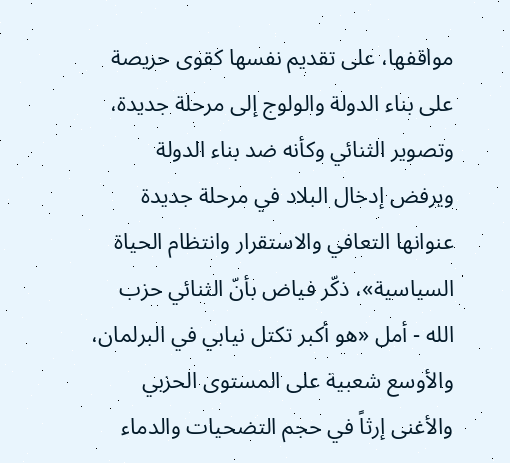مواقفها، على تقديم نفسها كقوى حريصة على بناء الدولة والولوج إلى مرحلة جديدة، وتصوير الثنائي وكأنه ضد بناء الدولة ويرفض إدخال البلاد في مرحلة جديدة عنوانها التعافي والاستقرار وانتظام الحياة السياسية»، ذكّر فياض بأنّ الثنائي حزب الله - أمل «هو أكبر تكتل نيابي في البرلمان، والأوسع شعبية على المستوى الحزبي والأغنى إرثاً في حجم التضحيات والدماء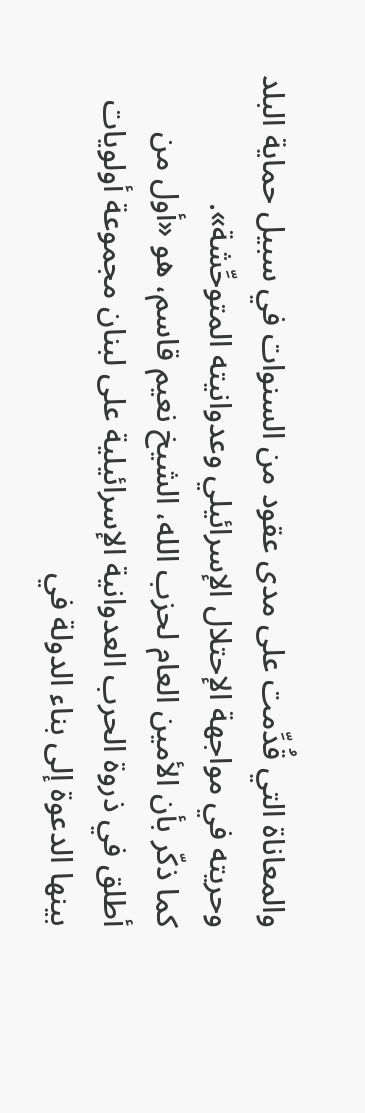والمعاناة التي قُدِّمت على مدى عقود من السنوات في سبيل حماية البلد وحريته في مواجهة الإحتلال الإسرائيلي وعدوانيته المتوحِّشة».
كما ذكّر بأن الأمين العام لحزب الله، الشيخ نعيم قاسم، هو «أول من أطلق في ذروة الحرب العدوانية الإسرائيلية على لبنان مجموعة أولويات بينها الدعوة إلى بناء الدولة في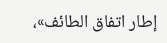إطار اتفاق الطائف»،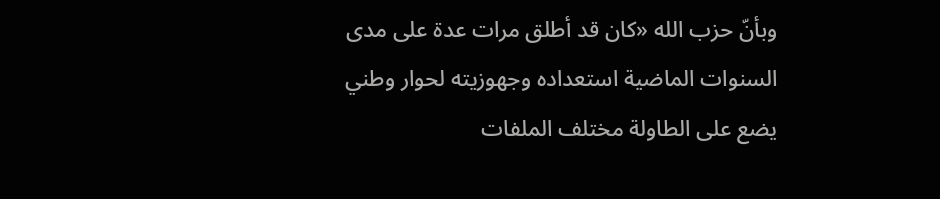وبأنّ حزب الله «كان قد أطلق مرات عدة على مدى السنوات الماضية استعداده وجهوزيته لحوار وطني يضع على الطاولة مختلف الملفات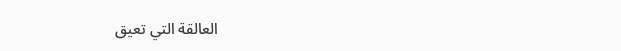العالقة التي تعيق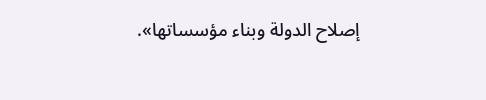إصلاح الدولة وبناء مؤسساتها».